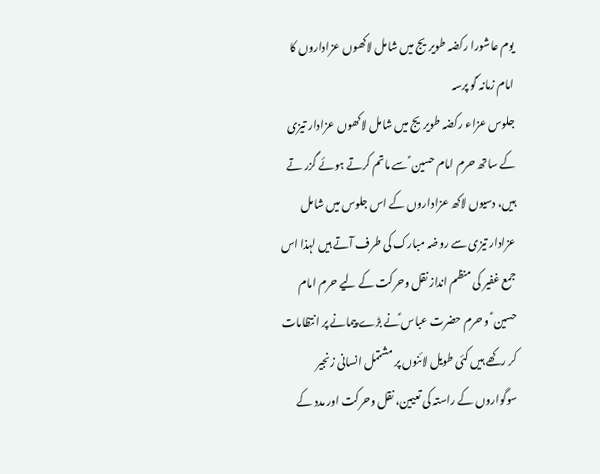یوم عاشورا رکضہ طویریج میں شامل لاکھوں عزاداروں کا امام زمانہ ؑکو پرسہ
جلوس عزاء رکضہ طویریج میں شامل لاکھوں عزادار تیزی کے ساتھ حرم امام حسین ؑ سے ماتم کرتے ہوئے گزر تے ہیں، دسیوں لاکھ عزاداروں کے اس جلوس میں شامل عزادار تیزی سے روضہ مبارک کی طرف آتے ہیں لہذا اس جمع غفیر کی منظم انداز نقل وحرکت کے لیے حرم امام حسین ؑ و حرم حضرت عباس ؑنے بڑے پیمانے پر انتظامات کر رکھے ہیں کئی طویل لائنوں پر مشتمل انسانی زنجیر سوگواروں کے راستہ کی تعیین، نقل وحرکت اور مدد کے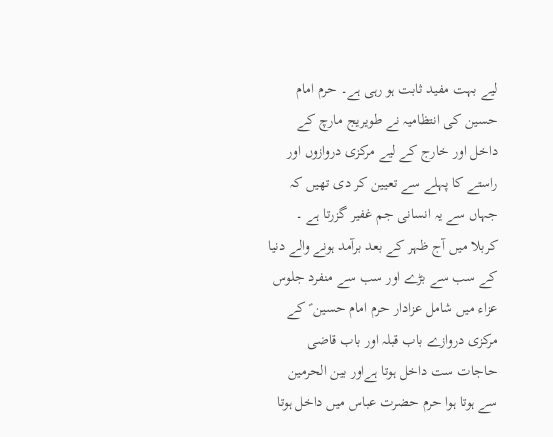لیے بہت مفید ثابت ہو رہی ہے۔ حرم امام حسین کی انتظامیہ نے طویریج مارچ کے داخل اور خارج کے لیے مرکزی دروازوں اور راستے کا پہلے سے تعیین کر دی تھیں کہ جہاں سے یہ انسانی جم غفیر گزرتا ہے ۔ کربلا میں آج ظہر کے بعد برآمد ہونے والے دنیا کے سب سے بڑے اور سب سے منفرد جلوس عزاء میں شامل عزادار حرم امام حسین ؑ کے مرکزی دروازے باب قبلہ اور باب قاضی حاجات ست داخل ہوتا ہےاور بین الحرمین سے ہوتا ہوا حرم حضرت عباس میں داخل ہوتا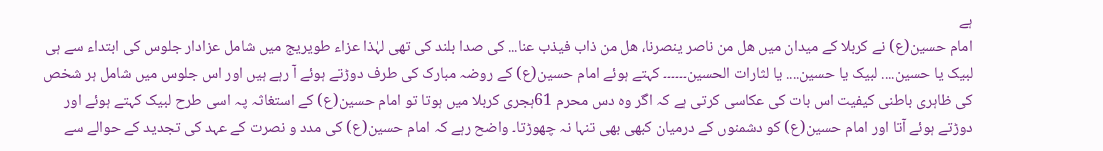ہے
امام حسین(ع) نے کربلا کے میدان میں ھل من ناصر ینصرنا، ھل من ذاب فیذب عنا... کی صدا بلند کی تھی لہٰذا عزاء طویریج میں شامل عزادار جلوس کی ابتداء سے ہی لبیک یا حسین.... لبیک یا حسین.... یا لثارات الحسین۔۔۔۔۔۔ کہتے ہوئے امام حسین(ع) کے روضہ مبارک کی طرف دوڑتے ہوئے آ رہے ہیں اور اس جلوس میں شامل ہر شخص کی ظاہری باطنی کیفیت اس بات کی عکاسی کرتی ہے کہ اگر وہ دس محرم 61ہجری کربلا میں ہوتا تو امام حسین(ع) کے استغاثہ پہ اسی طرح لبیک کہتے ہوئے اور دوڑتے ہوئے آتا اور امام حسین(ع) کو دشمنوں کے درمیان کبھی بھی تنہا نہ چھوڑتا۔ واضح رہے کہ امام حسین(ع) کی مدد و نصرت کے عہد کی تجدید کے حوالے سے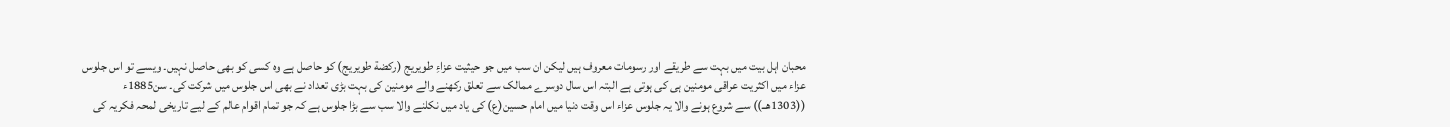محبان اہل بیت میں بہت سے طریقے اور رسومات معروف ہیں لیکن ان سب میں جو حیثیت عزاءِ طویریج (ركضة طويريج) کو حاصل ہے وہ کسی کو بھی حاصل نہیں۔ ویسے تو اس جلوس عزاء میں اکثریت عراقی مومنین ہی کی ہوتی ہے البتہ اس سال دوسرے ممالک سے تعلق رکھنے والے مومنین کی بہت بڑی تعداد نے بھی اس جلوس میں شرکت کی۔ سن1885ء ((1303هــ)) سے شروع ہونے والا یہ جلوس عزاء اس وقت دنیا میں امام حسین(ع) کی یاد میں نکلنے والا سب سے بڑا جلوس ہے کہ جو تمام اقوام عالم کے لیے تاریخی لمحہ فکریہ کی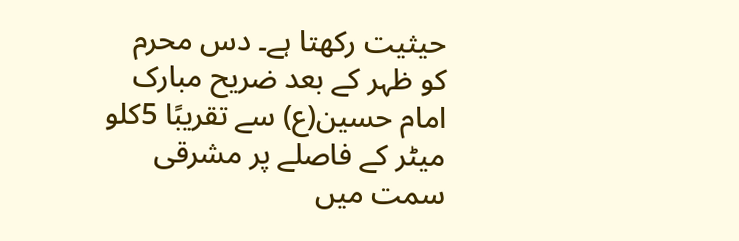حیثیت رکھتا ہے۔ دس محرم کو ظہر کے بعد ضریح مبارک امام حسین(ع) سے تقریبًا 5کلو میٹر کے فاصلے پر مشرقی سمت میں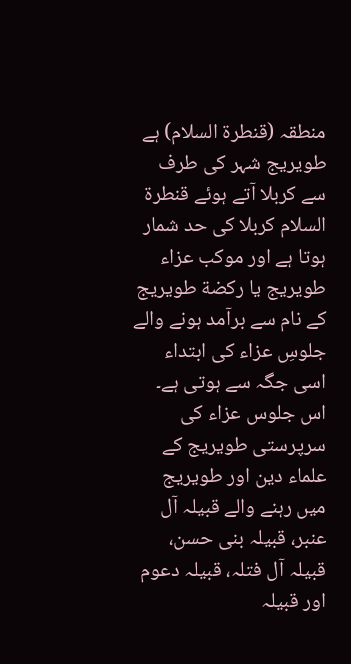منطقہ (قنطرة السلام) ہے طویریج شہر کی طرف سے کربلا آتے ہوئے قنطرة السلام کربلا کی حد شمار ہوتا ہے اور موکب عزاء طویریج یا رکضة طویریج کے نام سے برآمد ہونے والے جلوسِ عزاء کی ابتداء اسی جگہ سے ہوتی ہے۔ اس جلوس عزاء کی سرپرستی طویریج کے علماء دین اور طویریج میں رہنے والے قبیلہ آل عنبر، قبیلہ بنی حسن، قبیلہ آل فتلہ، قبیلہ دعوم اور قبیلہ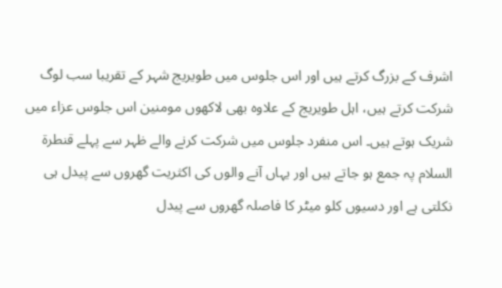اشرف کے بزرگ کرتے ہیں اور اس جلوس میں طویریج شہر کے تقریبا سب لوگ شرکت کرتے ہیں، اہل طویریج کے علاوہ بھی لاکھوں مومنین اس جلوس عزاء میں شریک ہوتے ہیں۔ اس منفرد جلوس میں شرکت کرنے والے ظہر سے پہلے قنطرة السلام پہ جمع ہو جاتے ہیں اور یہاں آنے والوں کی اکثریت گھروں سے پیدل ہی نکلتی ہے اور دسیوں کلو میٹر کا فاصلہ گھروں سے پیدل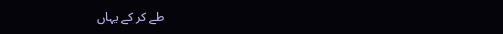طے کر کے یہاں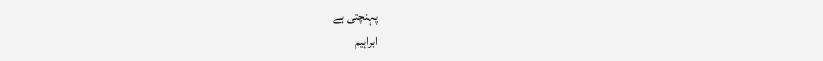پہنچتی ہے
ابراہیم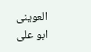العوینی
ابو علی